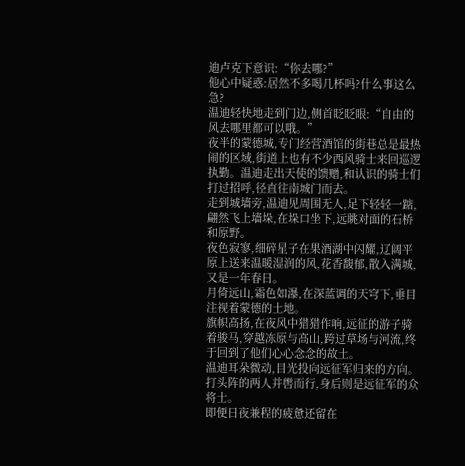迪卢克下意识:“你去哪?”
他心中疑惑:居然不多喝几杯吗?什么事这么急?
温迪轻快地走到门边,侧首眨眨眼:“自由的风去哪里都可以哦。”
夜半的蒙德城,专门经营酒馆的街巷总是最热闹的区域,街道上也有不少西风骑士来回巡逻执勤。温迪走出天使的馈赠,和认识的骑士们打过招呼,径直往南城门而去。
走到城墙旁,温迪见周围无人,足下轻轻一踮,翩然飞上墙垛,在垛口坐下,远眺对面的石桥和原野。
夜色寂寥,细碎星子在果酒湖中闪耀,辽阔平原上送来温暖湿润的风,花香馥郁,散入满城,又是一年春日。
月倚远山,霜色如瀑,在深蓝调的天穹下,垂目注视着蒙德的土地。
旗帜高扬,在夜风中猎猎作响,远征的游子骑着骏马,穿越冻原与高山,跨过草场与河流,终于回到了他们心心念念的故土。
温迪耳朵微动,目光投向远征军归来的方向。
打头阵的两人并辔而行,身后则是远征军的众将士。
即便日夜兼程的疲惫还留在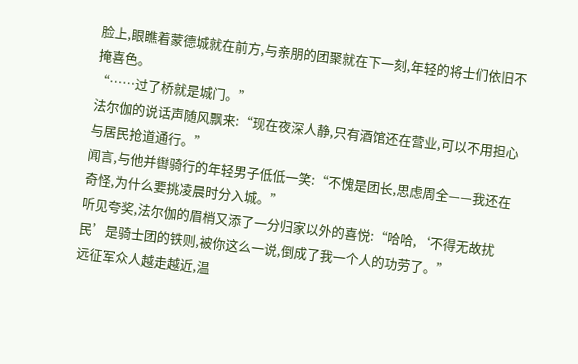脸上,眼瞧着蒙德城就在前方,与亲朋的团聚就在下一刻,年轻的将士们依旧不掩喜色。
“……过了桥就是城门。”
法尔伽的说话声随风飘来:“现在夜深人静,只有酒馆还在营业,可以不用担心与居民抢道通行。”
闻言,与他并辔骑行的年轻男子低低一笑:“不愧是团长,思虑周全——我还在奇怪,为什么要挑凌晨时分入城。”
听见夸奖,法尔伽的眉梢又添了一分归家以外的喜悦:“哈哈,‘不得无故扰民’是骑士团的铁则,被你这么一说,倒成了我一个人的功劳了。”
远征军众人越走越近,温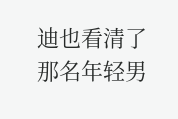迪也看清了那名年轻男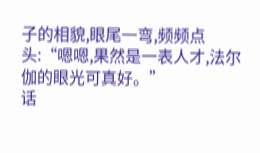子的相貌,眼尾一弯,频频点头:“嗯嗯,果然是一表人才,法尔伽的眼光可真好。”
话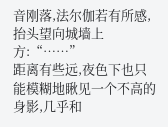音刚落,法尔伽若有所感,抬头望向城墙上方:“……”
距离有些远,夜色下也只能模糊地瞅见一个不高的身影,几乎和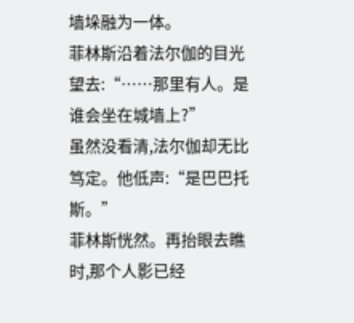墙垛融为一体。
菲林斯沿着法尔伽的目光望去:“……那里有人。是谁会坐在城墙上?”
虽然没看清,法尔伽却无比笃定。他低声:“是巴巴托斯。”
菲林斯恍然。再抬眼去瞧时,那个人影已经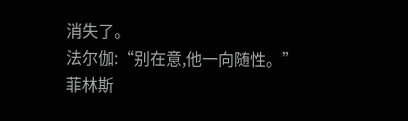消失了。
法尔伽:“别在意,他一向随性。”
菲林斯